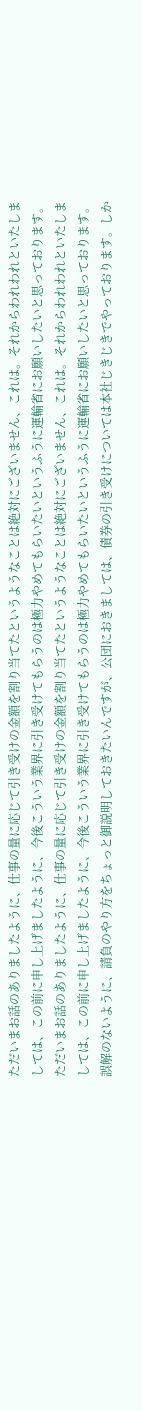ただいまお話のありましたように、仕事の量に応じて引き受けの金額を割り当てたというようなことは絶対にございません、これは。それからわれわれといたしましては、この前に申し上げましたように、今後こういう業界に引き受けてもらうのは極力やめてもらいたいというふうに運輸省にお願いしたいと思っております。
ただいまお話のありましたように、仕事の量に応じて引き受けの金額を割り当てたというようなことは絶対にございません、これは。それからわれわれといたしましては、この前に申し上げましたように、今後こういう業界に引き受けてもらうのは極力やめてもらいたいというふうに運輸省にお願いしたいと思っております。
誤解のないように、請負のやり方をちょっと御説明しておきたいんですが、公団におきましては、債券の引き受けについては本社じきじきでやっております。しか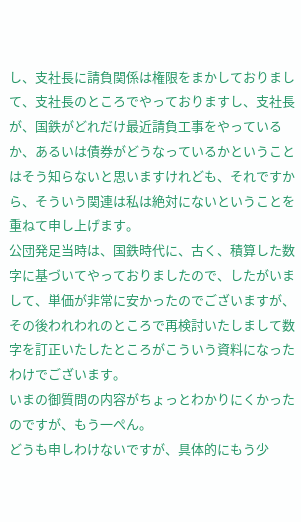し、支社長に請負関係は権限をまかしておりまして、支社長のところでやっておりますし、支社長が、国鉄がどれだけ最近請負工事をやっているか、あるいは債券がどうなっているかということはそう知らないと思いますけれども、それですから、そういう関連は私は絶対にないということを重ねて申し上げます。
公団発足当時は、国鉄時代に、古く、積算した数字に基づいてやっておりましたので、したがいまして、単価が非常に安かったのでございますが、その後われわれのところで再検討いたしまして数字を訂正いたしたところがこういう資料になったわけでございます。
いまの御質問の内容がちょっとわかりにくかったのですが、もう一ぺん。
どうも申しわけないですが、具体的にもう少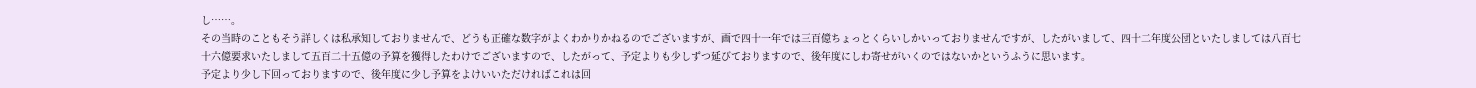し……。
その当時のこともそう詳しくは私承知しておりませんで、どうも正確な数字がよくわかりかねるのでございますが、画で四十一年では三百億ちょっとくらいしかいっておりませんですが、したがいまして、四十二年度公団といたしましては八百七十六億要求いたしまして五百二十五億の予算を獲得したわけでございますので、したがって、予定よりも少しずつ延びておりますので、後年度にしわ寄せがいくのではないかというふうに思います。
予定より少し下回っておりますので、後年度に少し予算をよけいいただければこれは回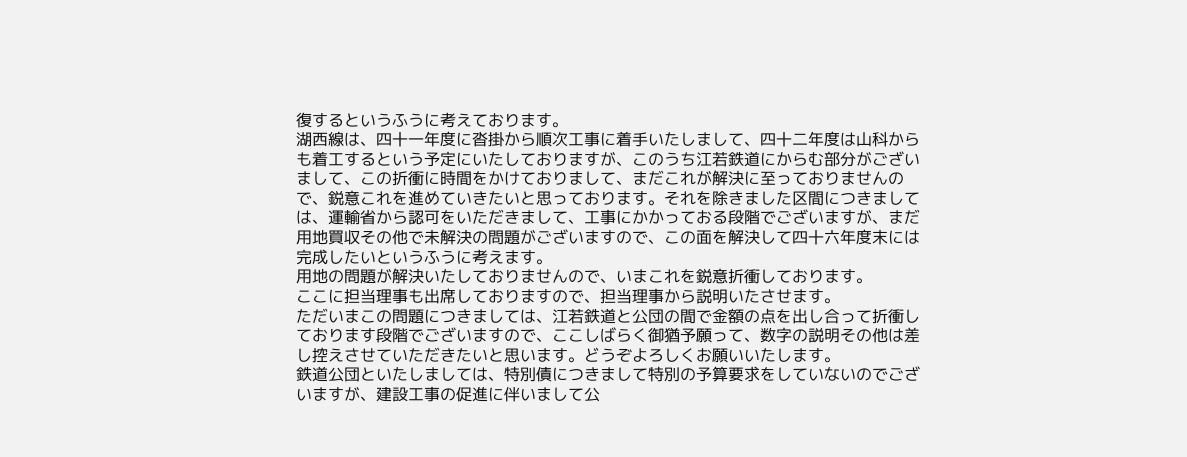復するというふうに考えております。
湖西線は、四十一年度に沓掛から順次工事に着手いたしまして、四十二年度は山科からも着工するという予定にいたしておりますが、このうち江若鉄道にからむ部分がございまして、この折衝に時間をかけておりまして、まだこれが解決に至っておりませんので、鋭意これを進めていきたいと思っております。それを除きました区間につきましては、運輸省から認可をいただきまして、工事にかかっておる段階でございますが、まだ用地買収その他で未解決の問題がございますので、この面を解決して四十六年度末には完成したいというふうに考えます。
用地の問題が解決いたしておりませんので、いまこれを鋭意折衝しております。
ここに担当理事も出席しておりますので、担当理事から説明いたさせます。
ただいまこの問題につきましては、江若鉄道と公団の間で金額の点を出し合って折衝しております段階でございますので、ここしばらく御猶予願って、数字の説明その他は差し控えさせていただきたいと思います。どうぞよろしくお願いいたします。
鉄道公団といたしましては、特別債につきまして特別の予算要求をしていないのでございますが、建設工事の促進に伴いまして公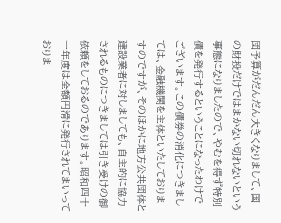団予算がだんだん大きくなりまして、国の財投だけではまかない切れないという事態になりましたので、やむを得ず特別債を発行するということになったわけでございます。この債券の消化につきましては、金融機関を主体といたしておりますのですが、そのほかに地方公共団体と建設業者に対しましても、自主的に協力されるものにつきましては引き受けの御依頼をしておるのであります。昭和四十一年度は全額円滑に発行されてまいっておりま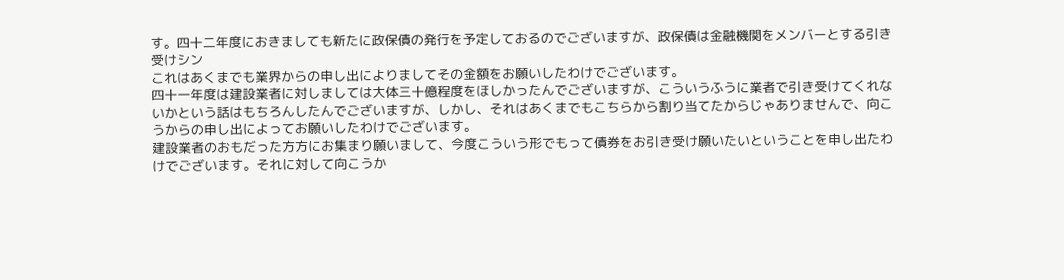す。四十二年度におきましても新たに政保債の発行を予定しておるのでございますが、政保債は金融機関をメンバーとする引き受けシン
これはあくまでも業界からの申し出によりましてその金額をお願いしたわけでございます。
四十一年度は建設業者に対しましては大体三十億程度をほしかったんでございますが、こういうふうに業者で引き受けてくれないかという話はもちろんしたんでございますが、しかし、それはあくまでもこちらから割り当てたからじゃありませんで、向こうからの申し出によってお願いしたわけでございます。
建設業者のおもだった方方にお集まり願いまして、今度こういう形でもって債券をお引き受け願いたいということを申し出たわけでございます。それに対して向こうか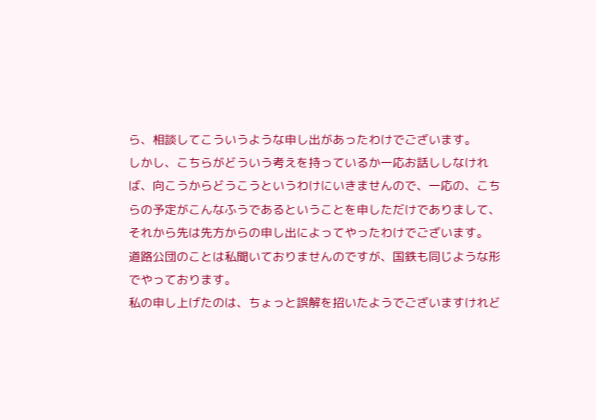ら、相談してこういうような申し出があったわけでございます。
しかし、こちらがどういう考えを持っているか一応お話ししなければ、向こうからどうこうというわけにいきませんので、一応の、こちらの予定がこんなふうであるということを申しただけでありまして、それから先は先方からの申し出によってやったわけでございます。
道路公団のことは私聞いておりませんのですが、国鉄も同じような形でやっております。
私の申し上げたのは、ちょっと誤解を招いたようでございますけれど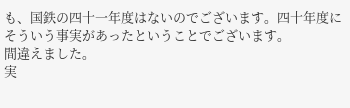も、国鉄の四十一年度はないのでございます。四十年度にそういう事実があったということでございます。
間違えました。
実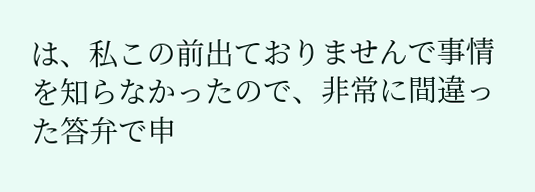は、私この前出ておりませんで事情を知らなかったので、非常に間違った答弁で申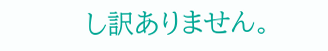し訳ありません。